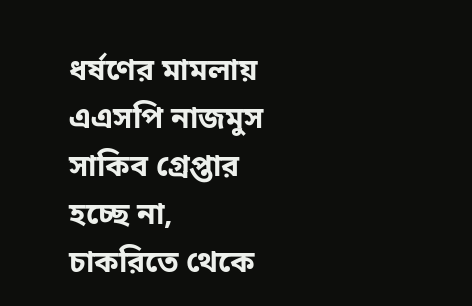ধর্ষণের মামলায় এএসপি নাজমুস সাকিব গ্রেপ্তার হচ্ছে না, চাকরিতে থেকে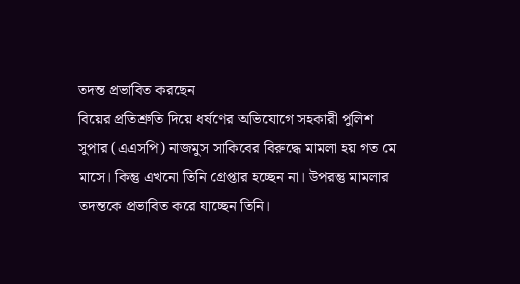তদন্ত প্রভাবিত করছেন
বিয়ের প্রতিশ্রুতি দিয়ে ধর্ষণের অভিযোগে সহকারী পুলিশ সুপার (এএসপি) নাজমুস সাকিবের বিরুদ্ধে মামলা হয় গত মে মাসে। কিন্তু এখনো তিনি গ্রেপ্তার হচ্ছেন না। উপরন্তু মামলার তদন্তকে প্রভাবিত করে যাচ্ছেন তিনি।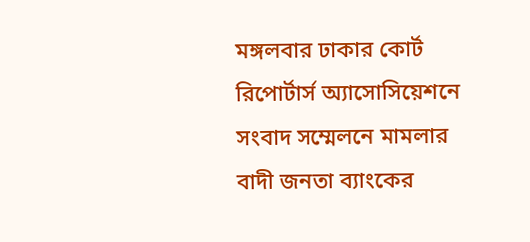মঙ্গলবার ঢাকার কোর্ট রিপোর্টার্স অ্যাসোসিয়েশনে সংবাদ সম্মেলনে মামলার বাদী জনতা ব্যাংকের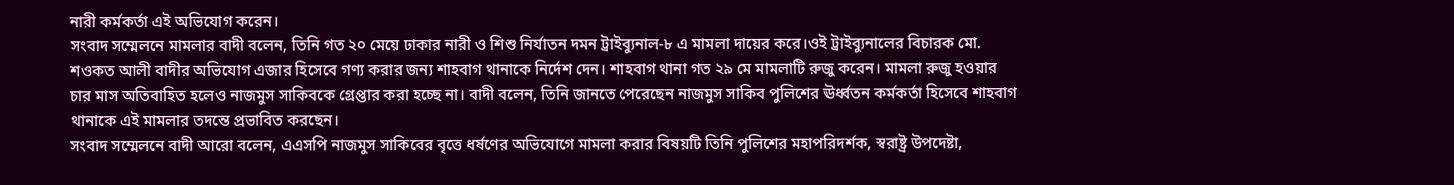নারী কর্মকর্তা এই অভিযোগ করেন।
সংবাদ সম্মেলনে মামলার বাদী বলেন, তিনি গত ২০ মেয়ে ঢাকার নারী ও শিশু নির্যাতন দমন ট্রাইব্যুনাল-৮ এ মামলা দায়ের করে।ওই ট্রাইব্যুনালের বিচারক মো. শওকত আলী বাদীর অভিযোগ এজার হিসেবে গণ্য করার জন্য শাহবাগ থানাকে নির্দেশ দেন। শাহবাগ থানা গত ২৯ মে মামলাটি রুজু করেন। মামলা রুজু হওয়ার চার মাস অতিবাহিত হলেও নাজমুস সাকিবকে গ্রেপ্তার করা হচ্ছে না। বাদী বলেন, তিনি জানতে পেরেছেন নাজমুস সাকিব পুলিশের ঊর্ধ্বতন কর্মকর্তা হিসেবে শাহবাগ থানাকে এই মামলার তদন্তে প্রভাবিত করছেন।
সংবাদ সম্মেলনে বাদী আরো বলেন, এএসপি নাজমুস সাকিবের বৃত্তে ধর্ষণের অভিযোগে মামলা করার বিষয়টি তিনি পুলিশের মহাপরিদর্শক, স্বরাষ্ট্র উপদেষ্টা,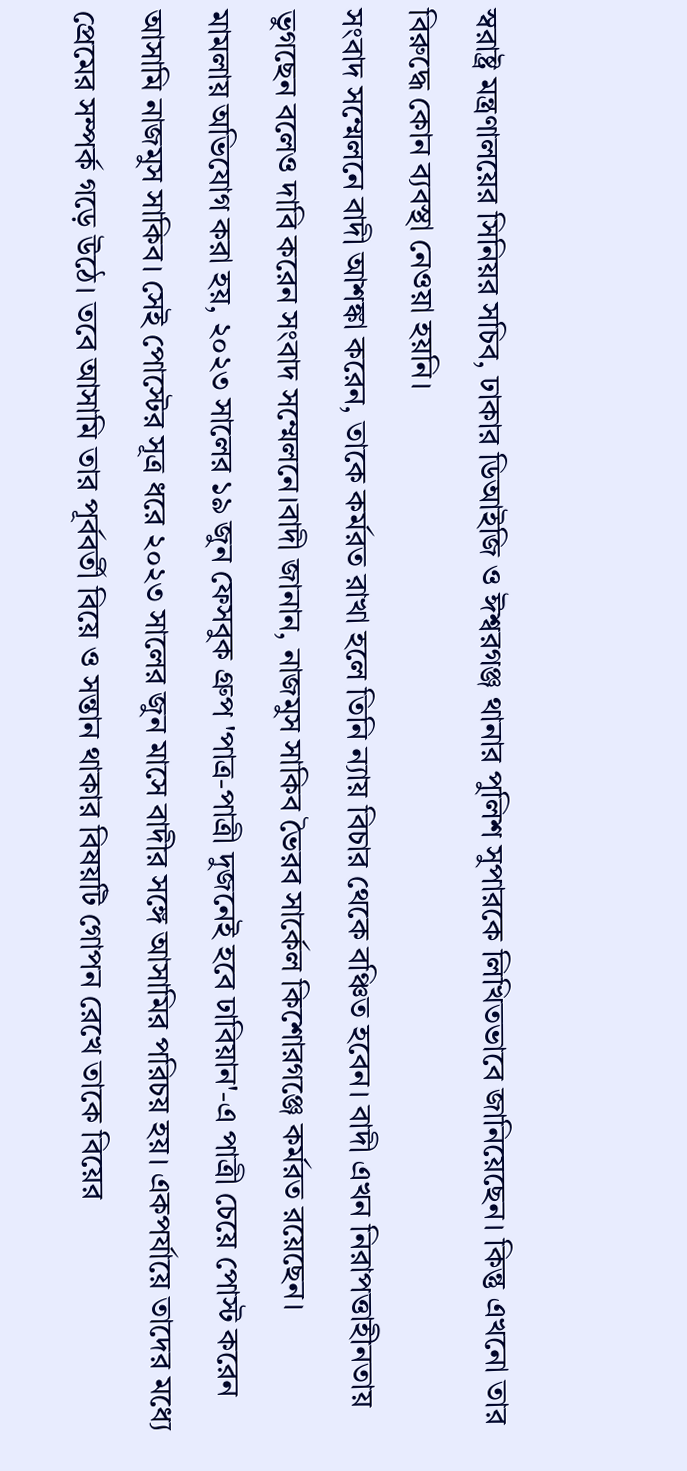স্বরাষ্ট্র মন্ত্রণালয়ের সিনিয়র সচিব, ঢাকার ডিআইজি ও ঈশ্বরগঞ্জ থানার পুলিশ সুপারকে লিখিতভাবে জানিয়েছেন। কিন্তু এখনো তার বিরুদ্ধে কোন ব্যবস্থা নেওয়া হয়নি।
সংবাদ সম্মেলনে বাদী আশঙ্কা করেন, তাকে কর্মরত রাখা হলে তিনি ন্যায় বিচার থেকে বঞ্চিত হবেন। বাদী এখন নিরাপত্তাহীনতায় ভুগছেন বলেও দাবি করেন সংবাদ সম্মেলনে।বাদী জানান, নাজমুস সাকিব ভৈরব সার্কেল কিশোরগঞ্জে কর্মরত রয়েছেন।
মামলায় অভিযোগ করা হয়, ২০২৩ সালের ১৯ জুন ফেসবুক গ্রুপ 'পাত্র-পাত্রী দুজনেই হবে ঢাবিয়ান'-এ পাত্রী চেয়ে পোস্ট করেন আসামি নাজমুস সাকিব। সেই পোস্টের সূত্র ধরে ২০২৩ সালের জুন মাসে বাদীর সঙ্গে আসামির পরিচয় হয়। একপর্যায়ে তাদের মধ্যে প্রেমের সম্পর্ক গড়ে উঠে। তবে আসামি তার পূর্ববর্তী বিয়ে ও সন্তান থাকার বিষয়টি গোপন রেখে তাকে বিয়ের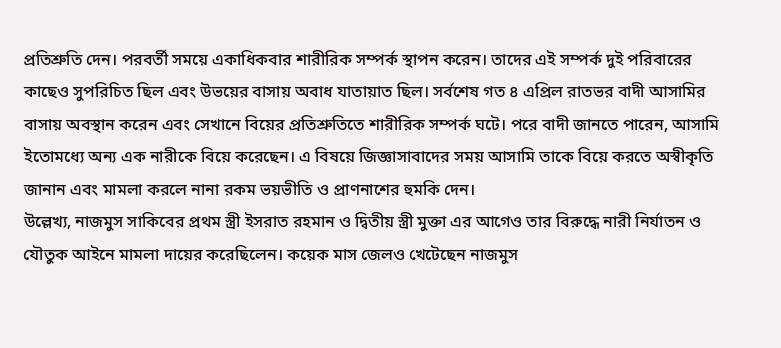প্রতিশ্রুতি দেন। পরবর্তী সময়ে একাধিকবার শারীরিক সম্পর্ক স্থাপন করেন। তাদের এই সম্পর্ক দুই পরিবারের কাছেও সুপরিচিত ছিল এবং উভয়ের বাসায় অবাধ যাতায়াত ছিল। সর্বশেষ গত ৪ এপ্রিল রাতভর বাদী আসামির বাসায় অবস্থান করেন এবং সেখানে বিয়ের প্রতিশ্রুতিতে শারীরিক সম্পর্ক ঘটে। পরে বাদী জানতে পারেন, আসামি ইতোমধ্যে অন্য এক নারীকে বিয়ে করেছেন। এ বিষয়ে জিজ্ঞাসাবাদের সময় আসামি তাকে বিয়ে করতে অস্বীকৃতি জানান এবং মামলা করলে নানা রকম ভয়ভীতি ও প্রাণনাশের হুমকি দেন।
উল্লেখ্য, নাজমুস সাকিবের প্রথম স্ত্রী ইসরাত রহমান ও দ্বিতীয় স্ত্রী মুক্তা এর আগেও তার বিরুদ্ধে নারী নির্যাতন ও যৌতুক আইনে মামলা দায়ের করেছিলেন। কয়েক মাস জেলও খেটেছেন নাজমুস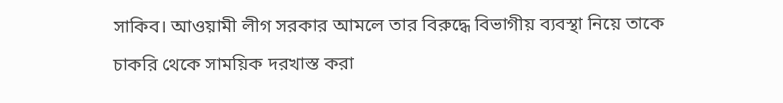সাকিব। আওয়ামী লীগ সরকার আমলে তার বিরুদ্ধে বিভাগীয় ব্যবস্থা নিয়ে তাকে চাকরি থেকে সাময়িক দরখাস্ত করা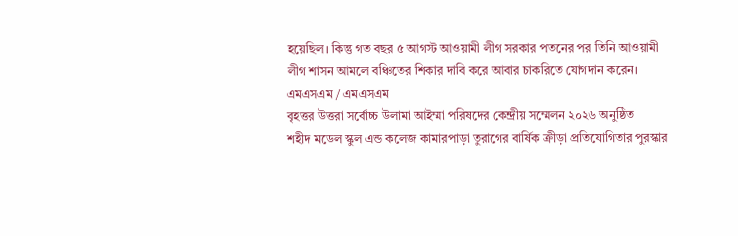হয়েছিল। কিন্তু গত বছর ৫ আগস্ট আওয়ামী লীগ সরকার পতনের পর তিনি আওয়ামী লীগ শাসন আমলে বঞ্চিতের শিকার দাবি করে আবার চাকরিতে যোগদান করেন।
এমএসএম / এমএসএম
বৃহত্তর উত্তরা সর্বোচ্চ উলামা আইম্মা পরিষদের কেন্দ্রীয় সম্মেলন ২০২৬ অনুষ্ঠিত
শহীদ মডেল স্কুল এন্ড কলেজ কামারপাড়া তুরাগের বার্ষিক ক্রীড়া প্রতিযোগিতার পুরস্কার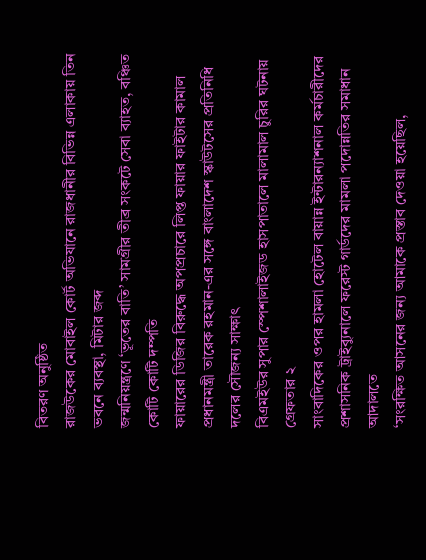বিতরণ অনুষ্ঠিত
রাজউকের মোবাইল কোর্ট অভিযানে রাজধানীর বিভিন্ন এলাকায় তিন ভবনে ব্যবস্থা, মিটার জব্দ
জন্মনিয়ন্ত্রণে ‘ভূতের বাতি’ সামগ্রীর তীব্র সংকটে সেবা ব্যাহত, বঞ্চিত কোটি কোটি দম্পতি
ফায়ারের ডিজির বিরুদ্ধে অপপ্রচারে লিপ্ত ফায়ার ফাইটার কামাল
প্রধানমন্ত্রী তারেক রহমান-এর সঙ্গে বাংলাদেশ স্কাউটসের প্রতিনিধি দলের সৌজন্য সাক্ষাৎ
বিএমইউর সুপার স্পেশালাইজড হাসপাতালে মালামাল চুরির ঘটনায় গ্রেফতার ২
সাংবাদিকের ওপর হামলা হোটেল বায়ান্ন ইন্টারন্যাশনাল কর্মচারীদের
প্রশাসনিক ট্রাইব্যুনালে ফরেস্ট গার্ডদের মামলা পদোন্নতির সমাধান আদালতে
‘সংরক্ষিত আসনের জন্য আমাকে প্রস্তাব দেওয়া হয়েছিল,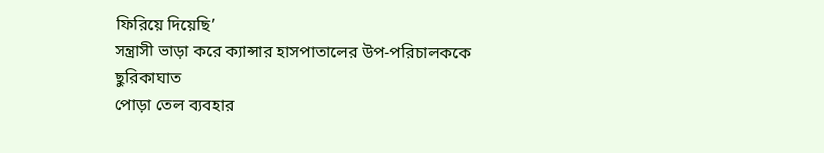ফিরিয়ে দিয়েছি’
সন্ত্রাসী ভাড়া করে ক্যান্সার হাসপাতালের উপ-পরিচালককে ছুরিকাঘাত
পোড়া তেল ব্যবহার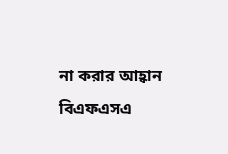না করার আহ্বান বিএফএসএ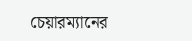চেয়ারম্যানের